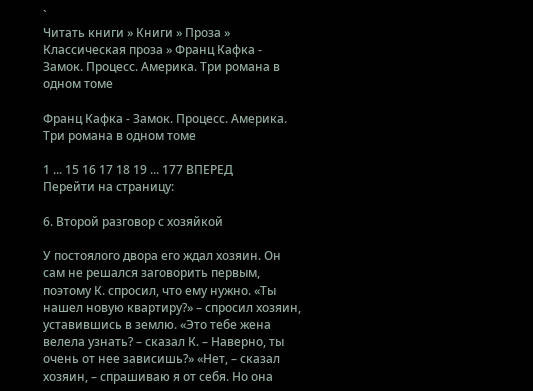`
Читать книги » Книги » Проза » Классическая проза » Франц Кафка - Замок. Процесс. Америка. Три романа в одном томе

Франц Кафка - Замок. Процесс. Америка. Три романа в одном томе

1 ... 15 16 17 18 19 ... 177 ВПЕРЕД
Перейти на страницу:

6. Второй разговор с хозяйкой

У постоялого двора его ждал хозяин. Он сам не решался заговорить первым, поэтому К. спросил, что ему нужно. «Ты нашел новую квартиру?» – спросил хозяин, уставившись в землю. «Это тебе жена велела узнать? – сказал К. – Наверно, ты очень от нее зависишь?» «Нет, – сказал хозяин, – спрашиваю я от себя. Но она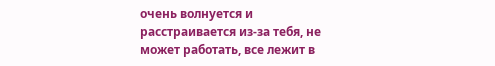очень волнуется и расстраивается из-за тебя, не может работать, все лежит в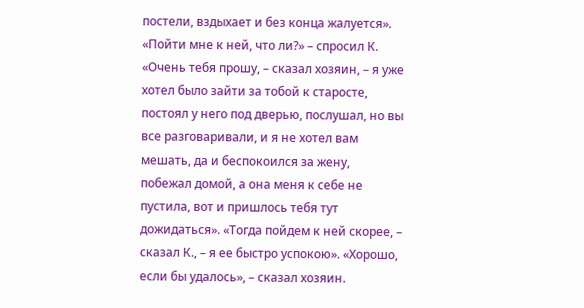постели, вздыхает и без конца жалуется». «Пойти мне к ней, что ли?» – спросил К. «Очень тебя прошу, – сказал хозяин, – я уже хотел было зайти за тобой к старосте, постоял у него под дверью, послушал, но вы все разговаривали, и я не хотел вам мешать, да и беспокоился за жену, побежал домой, а она меня к себе не пустила, вот и пришлось тебя тут дожидаться». «Тогда пойдем к ней скорее, – сказал К., – я ее быстро успокою». «Хорошо, если бы удалось», – сказал хозяин.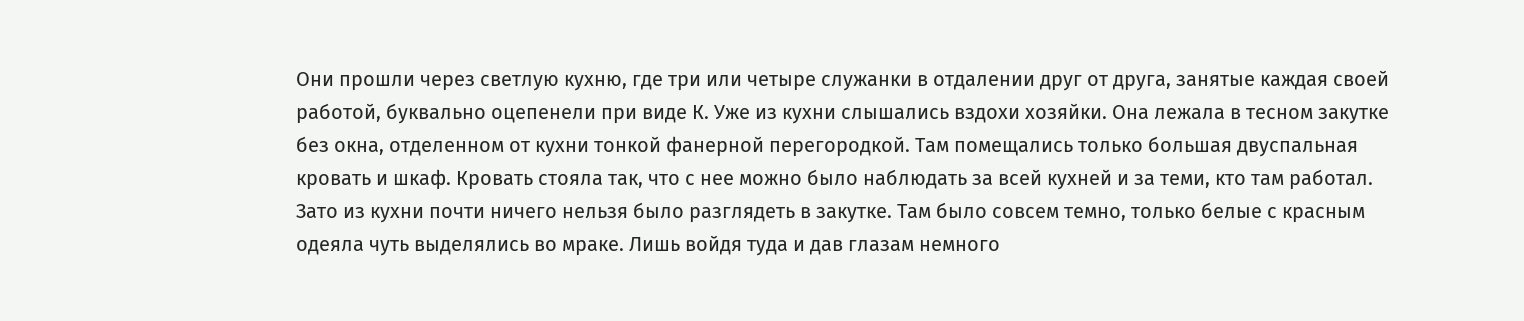Они прошли через светлую кухню, где три или четыре служанки в отдалении друг от друга, занятые каждая своей работой, буквально оцепенели при виде К. Уже из кухни слышались вздохи хозяйки. Она лежала в тесном закутке без окна, отделенном от кухни тонкой фанерной перегородкой. Там помещались только большая двуспальная кровать и шкаф. Кровать стояла так, что с нее можно было наблюдать за всей кухней и за теми, кто там работал. Зато из кухни почти ничего нельзя было разглядеть в закутке. Там было совсем темно, только белые с красным одеяла чуть выделялись во мраке. Лишь войдя туда и дав глазам немного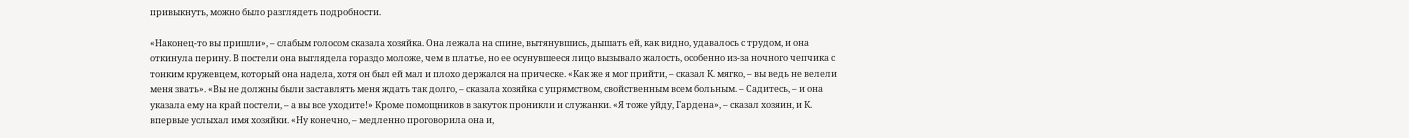привыкнуть, можно было разглядеть подробности.

«Наконец-то вы пришли», – слабым голосом сказала хозяйка. Она лежала на спине, вытянувшись, дышать ей, как видно, удавалось с трудом, и она откинула перину. В постели она выглядела гораздо моложе, чем в платье, но ее осунувшееся лицо вызывало жалость, особенно из-за ночного чепчика с тонким кружевцем, который она надела, хотя он был ей мал и плохо держался на прическе. «Как же я мог прийти, – сказал К. мягко, – вы ведь не велели меня звать». «Вы не должны были заставлять меня ждать так долго, – сказала хозяйка с упрямством, свойственным всем больным. – Садитесь, – и она указала ему на край постели, – а вы все уходите!» Кроме помощников в закуток проникли и служанки. «Я тоже уйду, Гардена», – сказал хозяин, и К. впервые услыхал имя хозяйки. «Ну конечно, – медленно проговорила она и,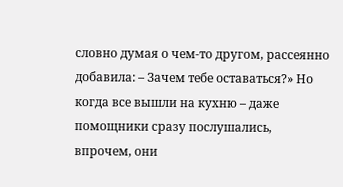словно думая о чем-то другом, рассеянно добавила: – Зачем тебе оставаться?» Но когда все вышли на кухню – даже помощники сразу послушались, впрочем, они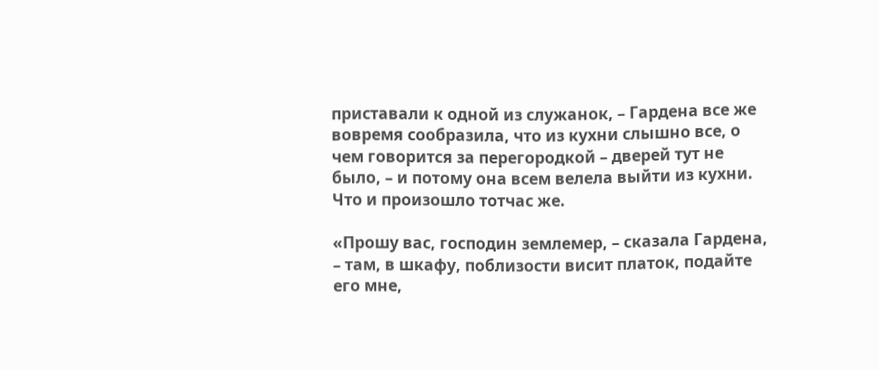приставали к одной из служанок, – Гардена все же вовремя сообразила, что из кухни слышно все, о чем говорится за перегородкой – дверей тут не было, – и потому она всем велела выйти из кухни. Что и произошло тотчас же.

«Прошу вас, господин землемер, – сказала Гардена, – там, в шкафу, поблизости висит платок, подайте его мне,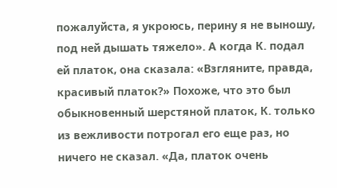пожалуйста, я укроюсь, перину я не выношу, под ней дышать тяжело». А когда К. подал ей платок, она сказала: «Взгляните, правда, красивый платок?» Похоже, что это был обыкновенный шерстяной платок, К. только из вежливости потрогал его еще раз, но ничего не сказал. «Да, платок очень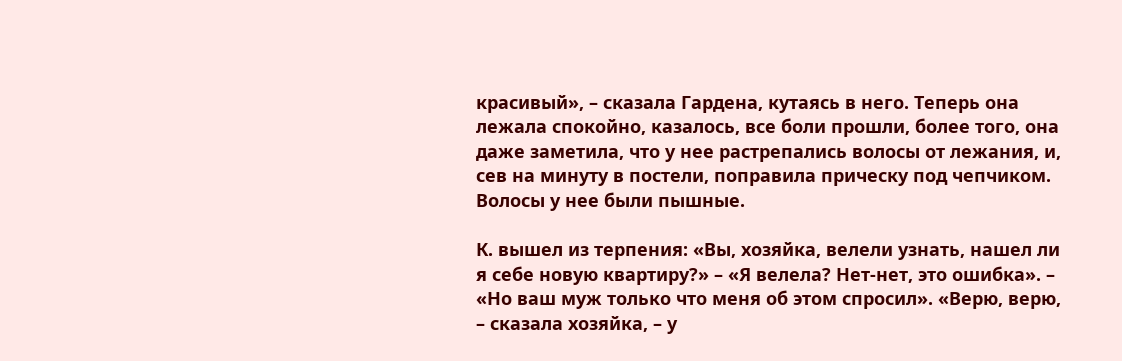красивый», – сказала Гардена, кутаясь в него. Теперь она лежала спокойно, казалось, все боли прошли, более того, она даже заметила, что у нее растрепались волосы от лежания, и, сев на минуту в постели, поправила прическу под чепчиком. Волосы у нее были пышные.

К. вышел из терпения: «Вы, хозяйка, велели узнать, нашел ли я себе новую квартиру?» – «Я велела? Нет-нет, это ошибка». – «Но ваш муж только что меня об этом спросил». «Верю, верю, – сказала хозяйка, – у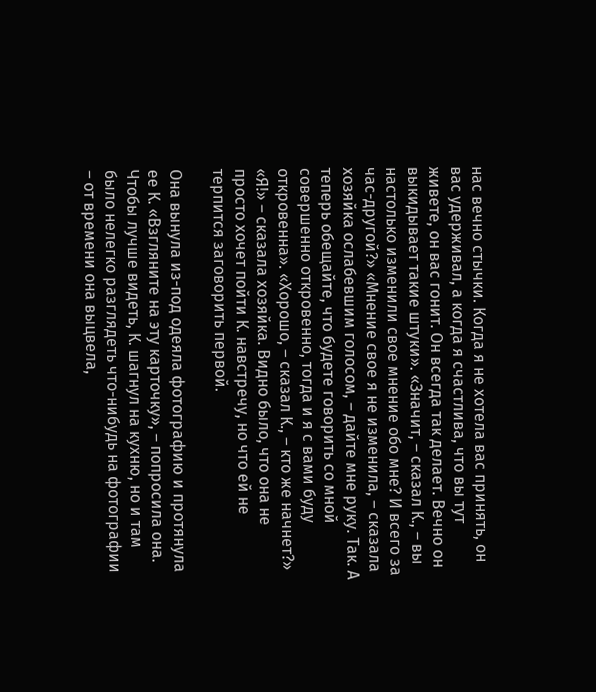нас вечно стычки. Когда я не хотела вас принять, он вас удерживал, а когда я счастлива, что вы тут живете, он вас гонит. Он всегда так делает. Вечно он выкидывает такие штуки». «Значит, – сказал К., – вы настолько изменили свое мнение обо мне? И всего за час-другой?» «Мнение свое я не изменила, – сказала хозяйка ослабевшим голосом, – дайте мне руку. Так. А теперь обещайте, что будете говорить со мной совершенно откровенно, тогда и я с вами буду откровенна». «Хорошо, – сказал К., – кто же начнет?» «Я!» – сказала хозяйка. Видно было, что она не просто хочет пойти К. навстречу, но что ей не терпится заговорить первой.

Она вынула из-под одеяла фотографию и протянула ее К. «Взгляните на эту карточку», – попросила она. Чтобы лучше видеть, К. шагнул на кухню, но и там было нелегко разглядеть что-нибудь на фотографии – от времени она выцвела,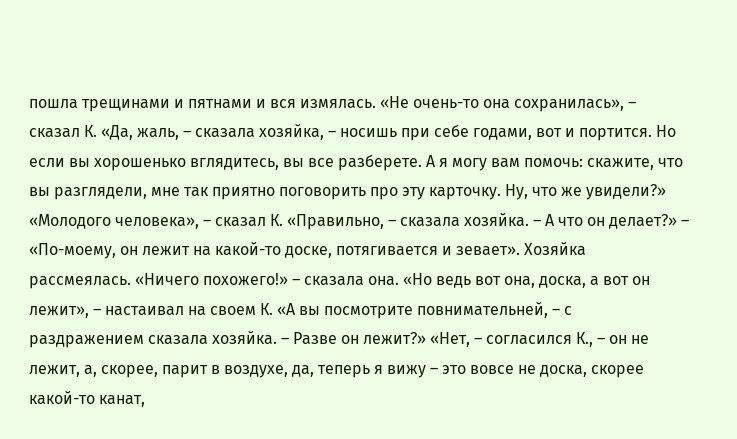пошла трещинами и пятнами и вся измялась. «Не очень-то она сохранилась», – сказал К. «Да, жаль, – сказала хозяйка, – носишь при себе годами, вот и портится. Но если вы хорошенько вглядитесь, вы все разберете. А я могу вам помочь: скажите, что вы разглядели, мне так приятно поговорить про эту карточку. Ну, что же увидели?» «Молодого человека», – сказал К. «Правильно, – сказала хозяйка. – А что он делает?» – «По-моему, он лежит на какой-то доске, потягивается и зевает». Хозяйка рассмеялась. «Ничего похожего!» – сказала она. «Но ведь вот она, доска, а вот он лежит», – настаивал на своем К. «А вы посмотрите повнимательней, – с раздражением сказала хозяйка. – Разве он лежит?» «Нет, – согласился К., – он не лежит, а, скорее, парит в воздухе, да, теперь я вижу – это вовсе не доска, скорее какой-то канат,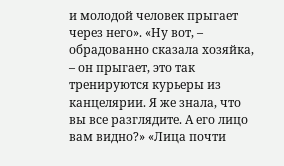и молодой человек прыгает через него». «Ну вот, – обрадованно сказала хозяйка, – он прыгает, это так тренируются курьеры из канцелярии. Я же знала, что вы все разглядите. А его лицо вам видно?» «Лица почти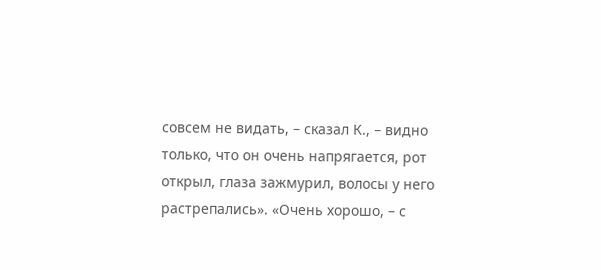совсем не видать, – сказал К., – видно только, что он очень напрягается, рот открыл, глаза зажмурил, волосы у него растрепались». «Очень хорошо, – с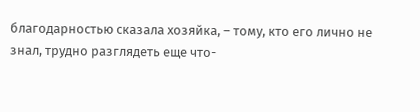благодарностью сказала хозяйка, – тому, кто его лично не знал, трудно разглядеть еще что-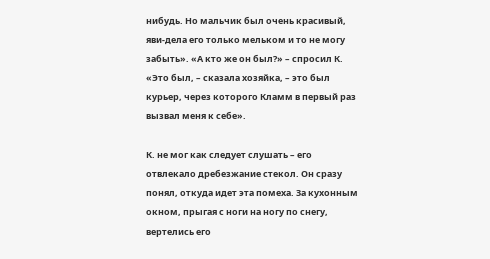нибудь. Но мальчик был очень красивый, яви-дела его только мельком и то не могу забыть». «А кто же он был?» – спросил К. «Это был, – сказала хозяйка, – это был курьер, через которого Кламм в первый раз вызвал меня к себе».

К. не мог как следует слушать – его отвлекало дребезжание стекол. Он сразу понял, откуда идет эта помеха. За кухонным окном, прыгая с ноги на ногу по снегу, вертелись его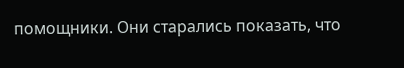помощники. Они старались показать, что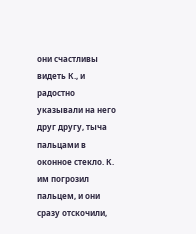они счастливы видеть К., и радостно указывали на него друг другу, тыча пальцами в оконное стекло. К. им погрозил пальцем, и они сразу отскочили,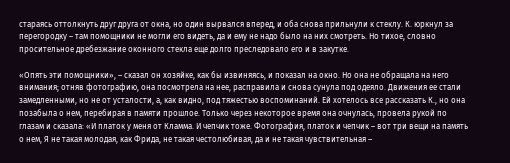стараясь оттолкнуть друг друга от окна, но один вырвался вперед, и оба снова прильнули к стеклу. К. юркнул за перегородку – там помощники не могли его видеть, да и ему не надо было на них смотреть. Но тихое, словно просительное дребезжание оконного стекла еще долго преследовало его и в закутке.

«Опять эти помощники», – сказал он хозяйке, как бы извиняясь, и показал на окно. Но она не обращала на него внимания; отняв фотографию, она посмотрела на нее, расправила и снова сунула под одеяло. Движения ее стали замедленными, но не от усталости, а, как видно, под тяжестью воспоминаний. Ей хотелось все рассказать К., но она позабыла о нем, перебирая в памяти прошлое. Только через некоторое время она очнулась, провела рукой по глазам и сказала: «И платок у меня от Кламма. И чепчик тоже. Фотография, платок и чепчик – вот три вещи на память о нем, Я не такая молодая, как Фрида, не такая честолюбивая, да и не такая чувствительная –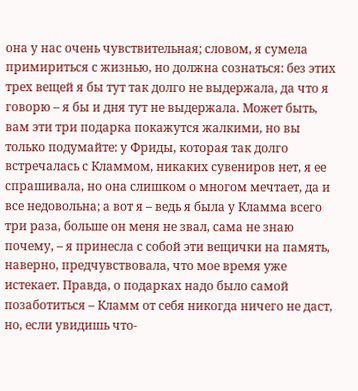она у нас очень чувствительная; словом, я сумела примириться с жизнью, но должна сознаться: без этих трех вещей я бы тут так долго не выдержала, да что я говорю – я бы и дня тут не выдержала. Может быть, вам эти три подарка покажутся жалкими, но вы только подумайте: у Фриды, которая так долго встречалась с Кламмом, никаких сувениров нет, я ее спрашивала, но она слишком о многом мечтает, да и все недовольна; а вот я – ведь я была у Кламма всего три раза, больше он меня не звал, сама не знаю почему, – я принесла с собой эти вещички на память, наверно, предчувствовала, что мое время уже истекает. Правда, о подарках надо было самой позаботиться – Кламм от себя никогда ничего не даст, но, если увидишь что-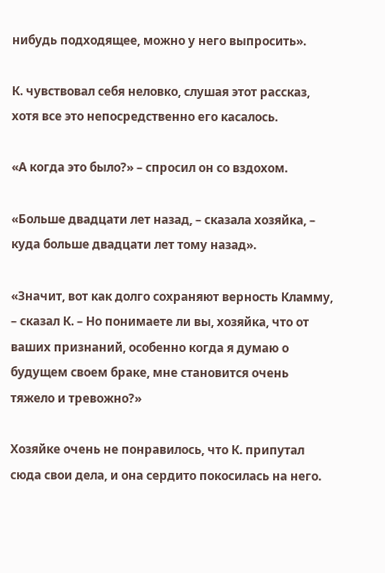нибудь подходящее, можно у него выпросить».

К. чувствовал себя неловко, слушая этот рассказ, хотя все это непосредственно его касалось.

«А когда это было?» – спросил он со вздохом.

«Больше двадцати лет назад, – сказала хозяйка, – куда больше двадцати лет тому назад».

«Значит, вот как долго сохраняют верность Кламму, – сказал К. – Но понимаете ли вы, хозяйка, что от ваших признаний, особенно когда я думаю о будущем своем браке, мне становится очень тяжело и тревожно?»

Хозяйке очень не понравилось, что К. припутал сюда свои дела, и она сердито покосилась на него.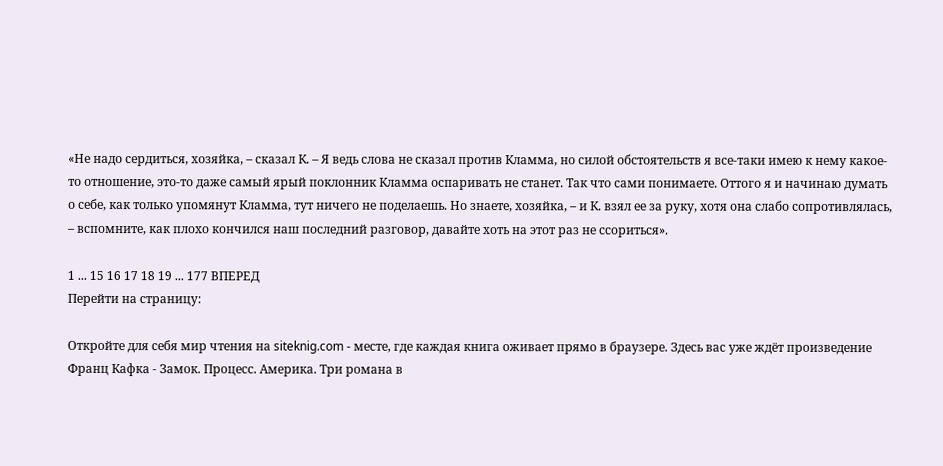«Не надо сердиться, хозяйка, – сказал К. – Я ведь слова не сказал против Кламма, но силой обстоятельств я все-таки имею к нему какое-то отношение, это-то даже самый ярый поклонник Кламма оспаривать не станет. Так что сами понимаете. Оттого я и начинаю думать о себе, как только упомянут Кламма, тут ничего не поделаешь. Но знаете, хозяйка, – и К. взял ее за руку, хотя она слабо сопротивлялась, – вспомните, как плохо кончился наш последний разговор, давайте хоть на этот раз не ссориться».

1 ... 15 16 17 18 19 ... 177 ВПЕРЕД
Перейти на страницу:

Откройте для себя мир чтения на siteknig.com - месте, где каждая книга оживает прямо в браузере. Здесь вас уже ждёт произведение Франц Кафка - Замок. Процесс. Америка. Три романа в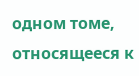одном томе, относящееся к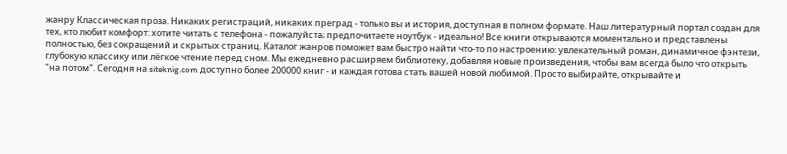жанру Классическая проза. Никаких регистраций, никаких преград - только вы и история, доступная в полном формате. Наш литературный портал создан для тех, кто любит комфорт: хотите читать с телефона - пожалуйста; предпочитаете ноутбук - идеально! Все книги открываются моментально и представлены полностью, без сокращений и скрытых страниц. Каталог жанров поможет вам быстро найти что-то по настроению: увлекательный роман, динамичное фэнтези, глубокую классику или лёгкое чтение перед сном. Мы ежедневно расширяем библиотеку, добавляя новые произведения, чтобы вам всегда было что открыть "на потом". Сегодня на siteknig.com доступно более 200000 книг - и каждая готова стать вашей новой любимой. Просто выбирайте, открывайте и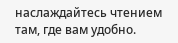наслаждайтесь чтением там, где вам удобно.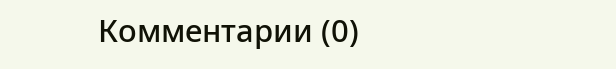Комментарии (0)